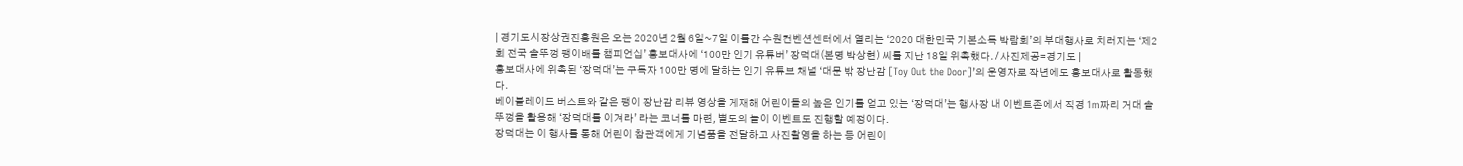| 경기도시장상권진흥원은 오는 2020년 2월 6일~7일 이틀간 수원컨벤션센터에서 열리는 ‘2020 대한민국 기본소득 박람회’의 부대행사로 치러지는 ‘제2회 전국 솥뚜껑 팽이배틀 챔피언십’ 홍보대사에 ‘100만 인기 유튜버’ 장덕대(본명 박상현) 씨를 지난 18일 위촉했다. / 사진제공=경기도 |
홍보대사에 위촉된 ‘장덕대’는 구독자 100만 명에 달하는 인기 유튜브 채널 ‘대문 밖 장난감 [Toy Out the Door]’의 운영자로 작년에도 홍보대사로 활동했다.
베이블레이드 버스트와 같은 팽이 장난감 리뷰 영상을 게재해 어린이들의 높은 인기를 얻고 있는 ‘장덕대’는 행사장 내 이벤트존에서 직경 1m짜리 거대 솥뚜껑을 활용해 ‘장덕대를 이겨라’ 라는 코너를 마련, 별도의 놀이 이벤트도 진행할 예정이다.
장덕대는 이 행사를 통해 어린이 참관객에게 기념품을 전달하고 사진촬영을 하는 등 어린이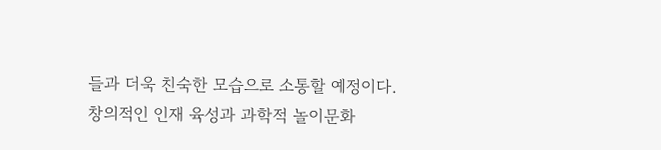들과 더욱 친숙한 모습으로 소통할 예정이다.
창의적인 인재 육성과 과학적 놀이문화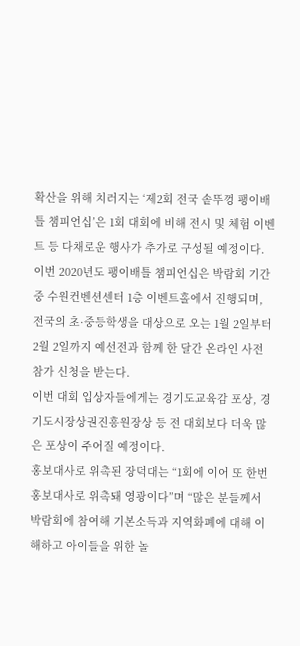확산을 위해 치러지는 ‘제2회 전국 솥뚜껑 팽이배틀 챔피언십’은 1회 대회에 비해 전시 및 체험 이벤트 등 다채로운 행사가 추가로 구성될 예정이다.
이번 2020년도 팽이배틀 챔피언십은 박람회 기간 중 수원컨벤션센터 1층 이벤트홀에서 진행되며, 전국의 초·중등학생을 대상으로 오는 1월 2일부터 2월 2일까지 예선전과 함께 한 달간 온라인 사전 참가 신청을 받는다.
이번 대회 입상자들에게는 경기도교육감 포상, 경기도시장상권진흥원장상 등 전 대회보다 더욱 많은 포상이 주어질 예정이다.
홍보대사로 위촉된 장덕대는 “1회에 이어 또 한번 홍보대사로 위촉돼 영광이다”며 “많은 분들께서 박람회에 참여해 기본소득과 지역화폐에 대해 이해하고 아이들을 위한 놀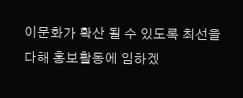이문화가 확산 될 수 있도록 최선을 다해 홍보활동에 임하겠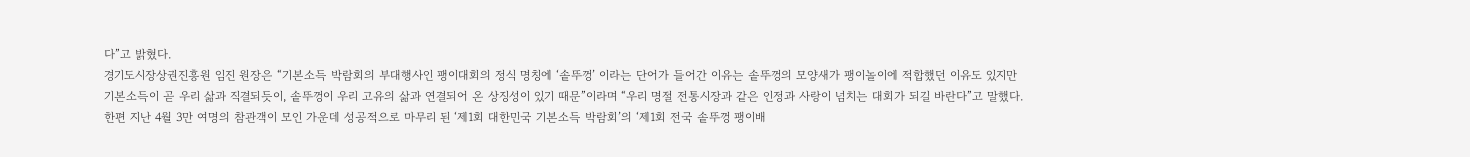다”고 밝혔다.
경기도시장상권진흥원 임진 원장은 “기본소득 박람회의 부대행사인 팽이대회의 정식 명칭에 ‘솥뚜껑’ 이라는 단어가 들어간 이유는 솥뚜껑의 모양새가 팽이놀이에 적합했던 이유도 있지만 기본소득이 곧 우리 삶과 직결되듯이, 솥뚜껑이 우리 고유의 삶과 연결되어 온 상징성이 있기 때문”이라며 “우리 명절 전통시장과 같은 인정과 사랑이 넘치는 대회가 되길 바란다”고 말했다.
한편 지난 4월 3만 여명의 참관객이 모인 가운데 성공적으로 마무리 된 ‘제1회 대한민국 기본소득 박람회’의 ‘제1회 전국 솥뚜껑 팽이배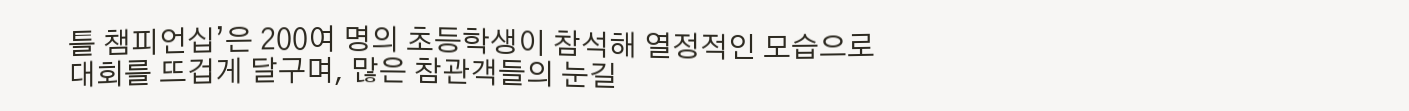틀 챔피언십’은 200여 명의 초등학생이 참석해 열정적인 모습으로 대회를 뜨겁게 달구며, 많은 참관객들의 눈길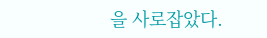을 사로잡았다.